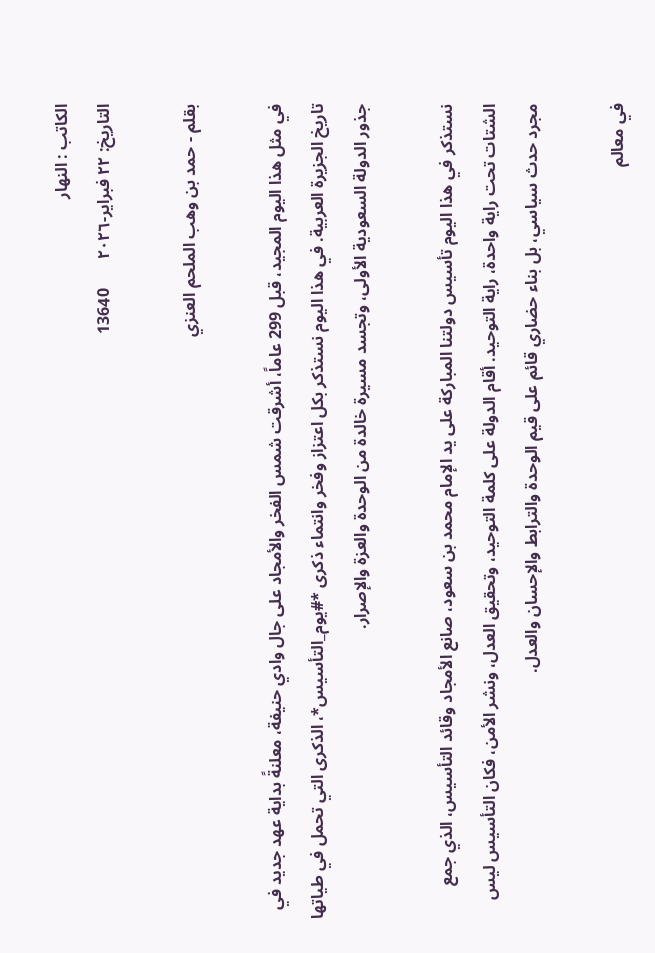الكاتب : النهار
التاريخ: ٢٢ فبراير-٢٠٢٦       13640

بقلم - حمد بن وهب الملحم العنزي

في مثل هذا اليوم المجيد، قبل 299 عاماً، أشرقت شمس الفخر والأمجاد على جال وادي حنيفة، معلنةً بداية عهد جديد في تاريخ الجزيرة العربية. في هذا اليوم نستذكر بكل اعتزاز وفخر وانتماء ذكرى *#يوم_التأسيس*، الذكرى التي تحمل في طياتها جذور الدولة السعودية الأولى، وتجسد مسيرة خالدة من الوحدة والعزة والإصرار.

نستذكر في هذا اليوم تأسيس دولتنا المباركة على يد الإمام محمد بن سعود، صانع الأمجاد وقائد التأسيس، الذي جمع الشتات تحت راية واحدة، راية التوحيد. أقام الدولة على كلمة التوحيد، وتحقيق العدل، ونشر الأمن، فكان التأسيس ليس مجرد حدث سياسي، بل بناء حضاري قائم على قيم الوحدة والترابط والإحسان والعدل.

في معالم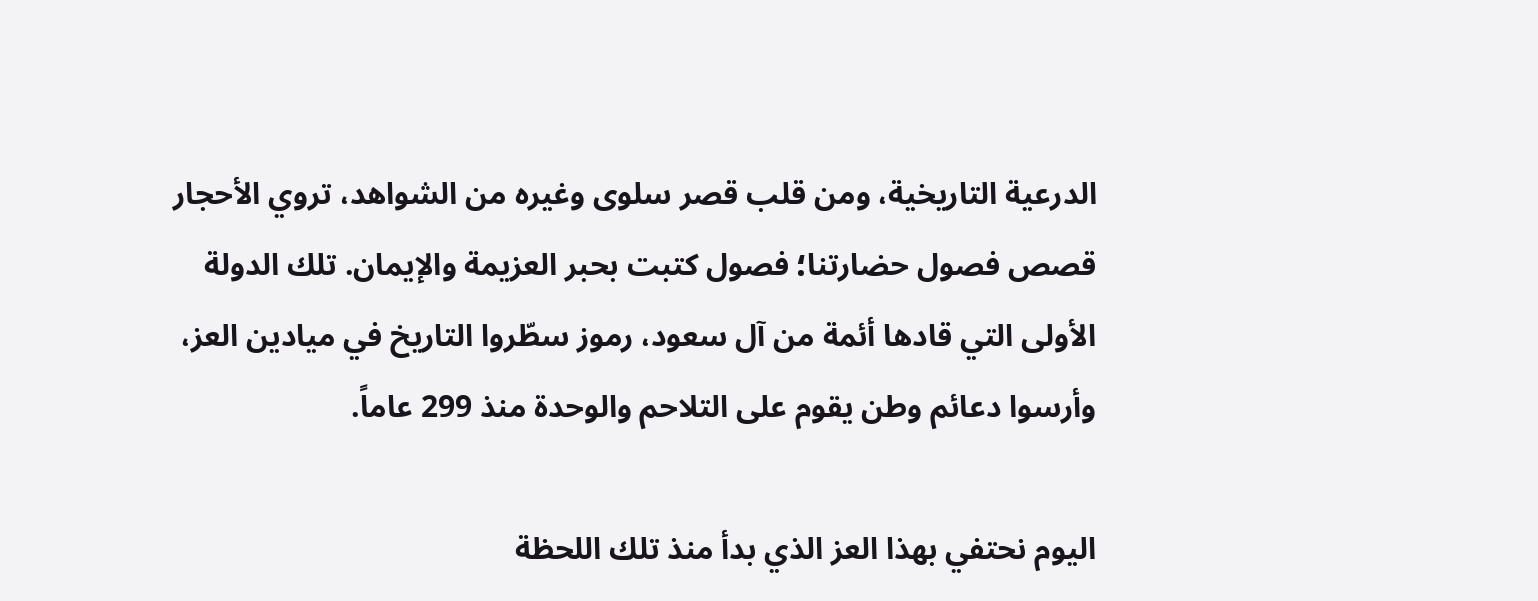الدرعية التاريخية، ومن قلب قصر سلوى وغيره من الشواهد، تروي الأحجار قصص فصول حضارتنا؛ فصول كتبت بحبر العزيمة والإيمان. تلك الدولة الأولى التي قادها أئمة من آل سعود، رموز سطّروا التاريخ في ميادين العز، وأرسوا دعائم وطن يقوم على التلاحم والوحدة منذ 299 عاماً.

اليوم نحتفي بهذا العز الذي بدأ منذ تلك اللحظة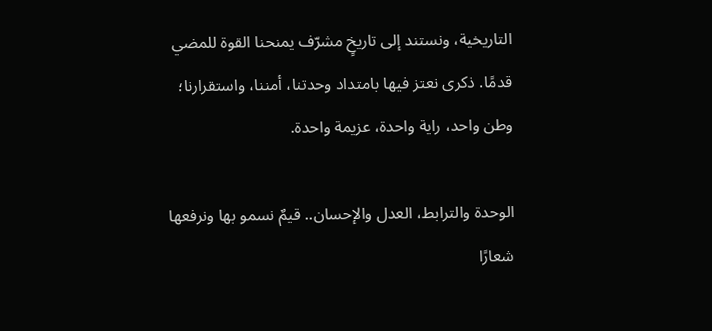التاريخية، ونستند إلى تاريخٍ مشرّف يمنحنا القوة للمضي قدمًا. ذكرى نعتز فيها بامتداد وحدتنا، أمننا، واستقرارنا؛ وطن واحد، راية واحدة، عزيمة واحدة.

الوحدة والترابط، العدل والإحسان.. قيمٌ نسمو بها ونرفعها شعارًا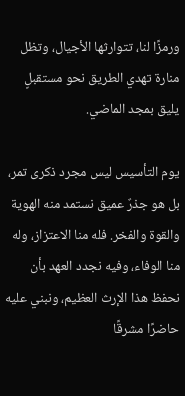ورمزًا لنا، تتوارثها الأجيال، وتظل منارة تهدي الطريق نحو مستقبلٍ يليق بمجد الماضي.

يوم التأسيس ليس مجرد ذكرى تمر، بل هو جذرٌ عميق نستمد منه الهوية والقوة والفخر. فله منا الاعتزاز، وله منا الوفاء، وفيه نجدد العهد بأن نحفظ هذا الإرث العظيم، ونبني عليه حاضرًا مشرقًا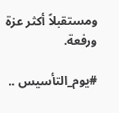ومستقبلاً أكثر عزة ورفعة.

#يوم_التأسيس ..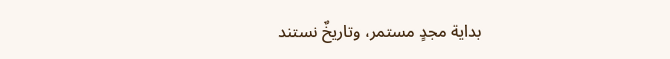بداية مجدٍ مستمر، وتاريخٌ نستند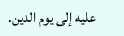عليه إلى يوم الدين.